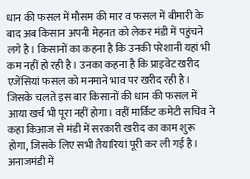धान की फसल में मौसम की मार व फसल में बीमारी के बाद अब किसान अपनी मेहनत को लेकर मंडी में पहुंचने लगे है। किसानों का कहना है कि उनकी परेशानी यहां भी कम नहीं हो रही है। उनका कहना है कि प्राइवेट खरीद एजेंसियां फसल को मनमाने भाव पर खरीद रही है। जिसके चलते इस बार किसानों की धान की फसल में आया खर्च भी पूरा नहीं होगा। वहीं मार्किट कमेटी सचिव ने कहा किआज से मंडी में सरकारी खरीद का काम शुरू होगा, जिसके लिए सभी तैयारियां पूरी कर ली गई है।
अनाजमंडी में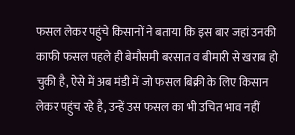फसल लेकर पहुंचे किसानों ने बताया कि इस बार जहां उनकी काफी फसल पहले ही बेमौसमी बरसात व बीमारी से खराब हो चुकी है, ऐसे में अब मंडी में जो फसल बिक्री के लिए किसान लेकर पहुंच रहे है, उन्हें उस फसल का भी उचित भाव नहीं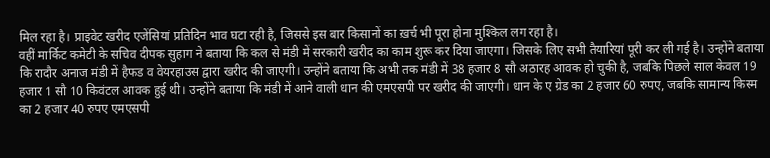मिल रहा है। प्राइवेट खरीद एजेंसियां प्रतिदिन भाव घटा रही है, जिससे इस बार किसानों का ख़र्च भी पूरा होना मुश्किल लग रहा है।
वहीं मार्किट कमेटी के सचिव दीपक सुहाग ने बताया कि कल से मंडी में सरकारी खरीद का काम शुरू कर दिया जाएगा। जिसके लिए सभी तैयारियां पूरी कर ली गई है। उन्होंने बताया कि रादौर अनाज मंडी में हैफड व वेयरहाउस द्वारा खरीद की जाएगी। उन्होंने बताया कि अभी तक मंडी में 38 हजार 8 सौ अठारह आवक हो चुकी है, जबकि पिछले साल केवल 19 हजार 1 सौ 10 किवंटल आवक हुई थी। उन्होंने बताया कि मंडी में आने वाली धान की एमएसपी पर खरीद की जाएगी। धान के ए ग्रेड का 2 हजार 60 रुपए, जबकि सामान्य किस्म का 2 हजार 40 रुपए एमएसपी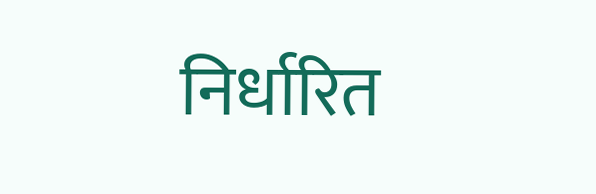निर्धारित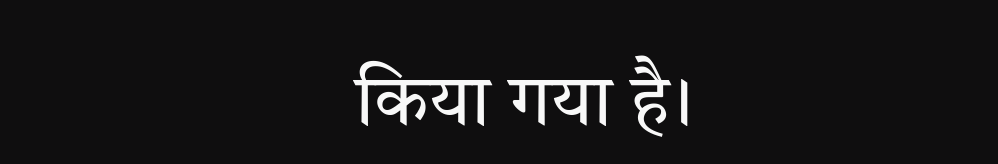किया गया है।